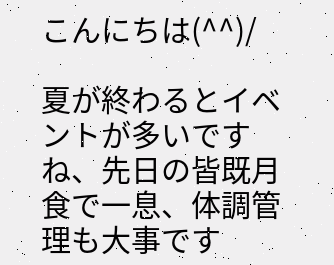こんにちは(^^)/

夏が終わるとイベントが多いですね、先日の皆既月食で一息、体調管理も大事です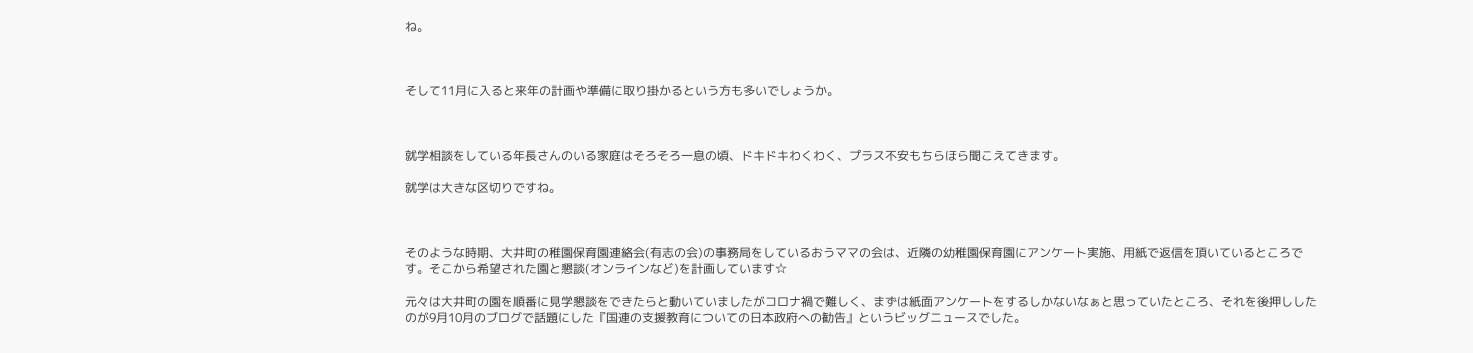ね。



そして11月に入ると来年の計画や準備に取り掛かるという方も多いでしょうか。



就学相談をしている年長さんのいる家庭はそろそろ一息の頃、ドキドキわくわく、プラス不安もちらほら聞こえてきます。

就学は大きな区切りですね。



そのような時期、大井町の稚園保育園連絡会(有志の会)の事務局をしているおうママの会は、近隣の幼稚園保育園にアンケート実施、用紙で返信を頂いているところです。そこから希望された園と懇談(オンラインなど)を計画しています☆

元々は大井町の園を順番に見学懇談をできたらと動いていましたがコロナ禍で難しく、まずは紙面アンケートをするしかないなぁと思っていたところ、それを後押ししたのが9月10月のブログで話題にした『国連の支援教育についての日本政府への勧告』というビッグニュースでした。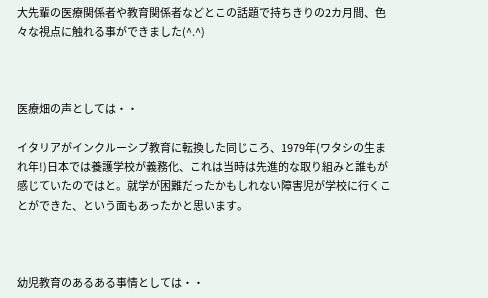大先輩の医療関係者や教育関係者などとこの話題で持ちきりの2カ月間、色々な視点に触れる事ができました(^.^)



医療畑の声としては・・

イタリアがインクルーシブ教育に転換した同じころ、1979年(ワタシの生まれ年!)日本では養護学校が義務化、これは当時は先進的な取り組みと誰もが感じていたのではと。就学が困難だったかもしれない障害児が学校に行くことができた、という面もあったかと思います。



幼児教育のあるある事情としては・・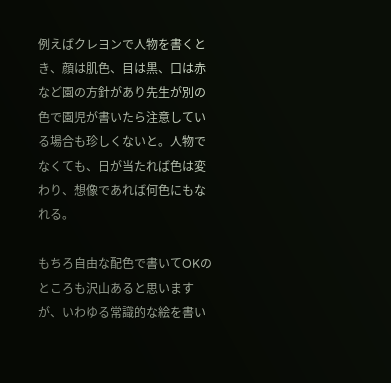例えばクレヨンで人物を書くとき、顔は肌色、目は黒、口は赤など園の方針があり先生が別の色で園児が書いたら注意している場合も珍しくないと。人物でなくても、日が当たれば色は変わり、想像であれば何色にもなれる。

もちろ自由な配色で書いてOKのところも沢山あると思いますが、いわゆる常識的な絵を書い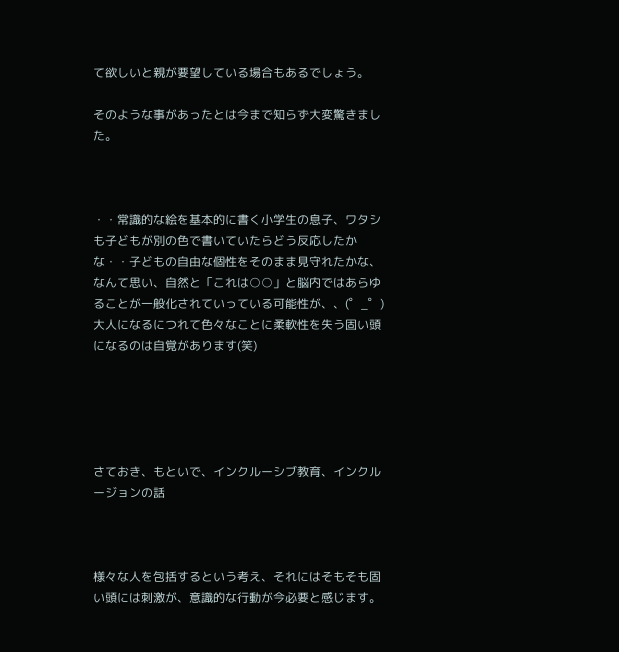て欲しいと親が要望している場合もあるでしょう。

そのような事があったとは今まで知らず大変驚きました。



・・常識的な絵を基本的に書く小学生の息子、ワタシも子どもが別の色で書いていたらどう反応したかな・・子どもの自由な個性をそのまま見守れたかな、なんて思い、自然と「これは○○」と脳内ではあらゆることが一般化されていっている可能性が、、(゜_゜)大人になるにつれて色々なことに柔軟性を失う固い頭になるのは自覚があります(笑)





さておき、もといで、インクルーシブ教育、インクルージョンの話



様々な人を包括するという考え、それにはそもそも固い頭には刺激が、意識的な行動が今必要と感じます。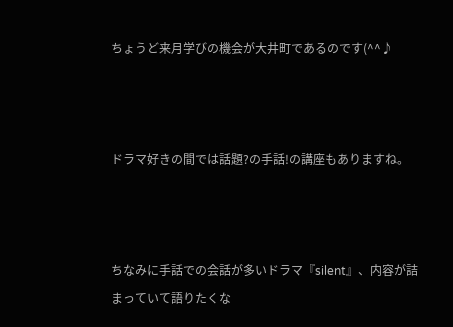ちょうど来月学びの機会が大井町であるのです(^^♪



ドラマ好きの間では話題?の手話!の講座もありますね。



ちなみに手話での会話が多いドラマ『silent』、内容が詰まっていて語りたくな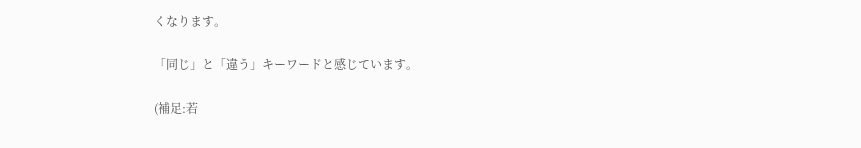くなります。

「同じ」と「違う」キーワードと感じています。

(補足:若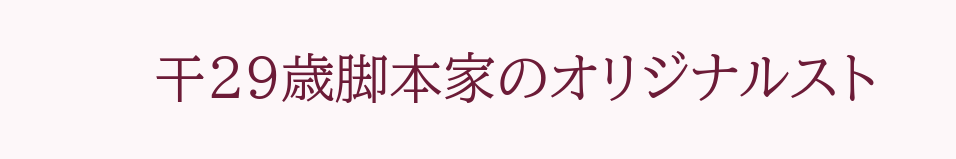干29歳脚本家のオリジナルスト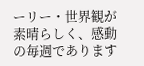ーリー・世界観が素晴らしく、感動の毎週であります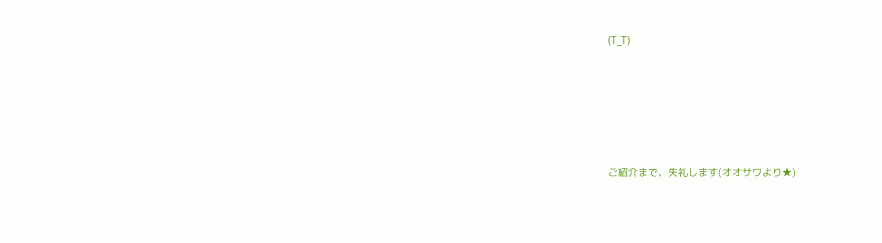(T_T)





ご紹介まで、失礼します(オオサワより★)